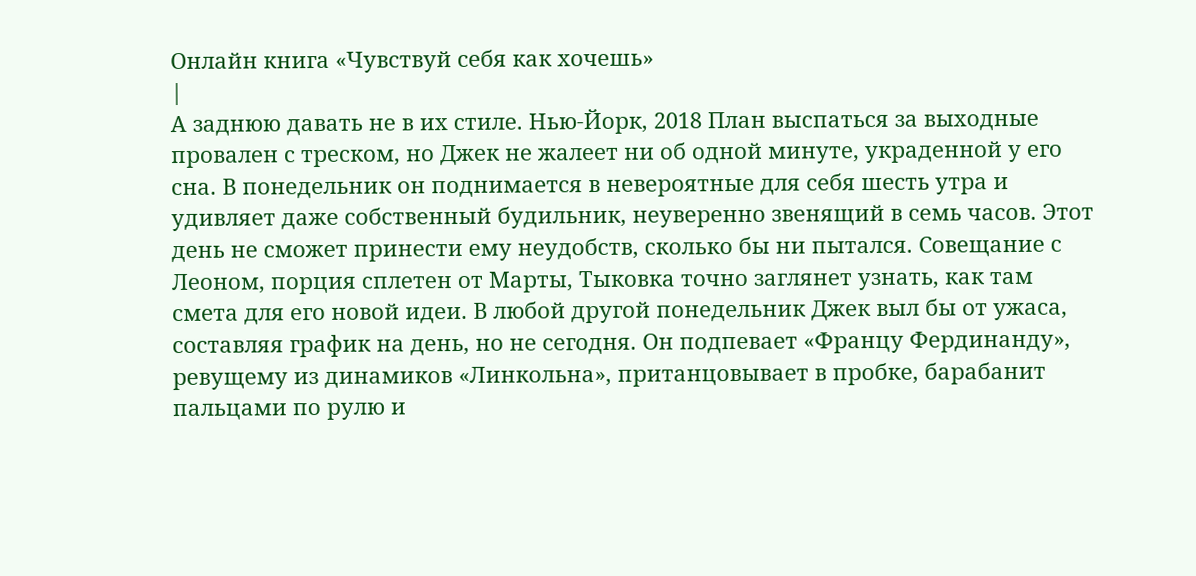Онлайн книга «Чувствуй себя как хочешь»
|
А заднюю давать не в их стиле. Нью-Йорк, 2018 План выспаться за выходные провален с треском, но Джек не жалеет ни об одной минуте, украденной у его сна. В понедельник он поднимается в невероятные для себя шесть утра и удивляет даже собственный будильник, неуверенно звенящий в семь часов. Этот день не сможет принести ему неудобств, сколько бы ни пытался. Совещание с Леоном, порция сплетен от Марты, Тыковка точно заглянет узнать, как там смета для его новой идеи. В любой другой понедельник Джек выл бы от ужаса, составляя график на день, но не сегодня. Он подпевает «Францу Фердинанду», ревущему из динамиков «Линкольна», пританцовывает в пробке, барабанит пальцами по рулю и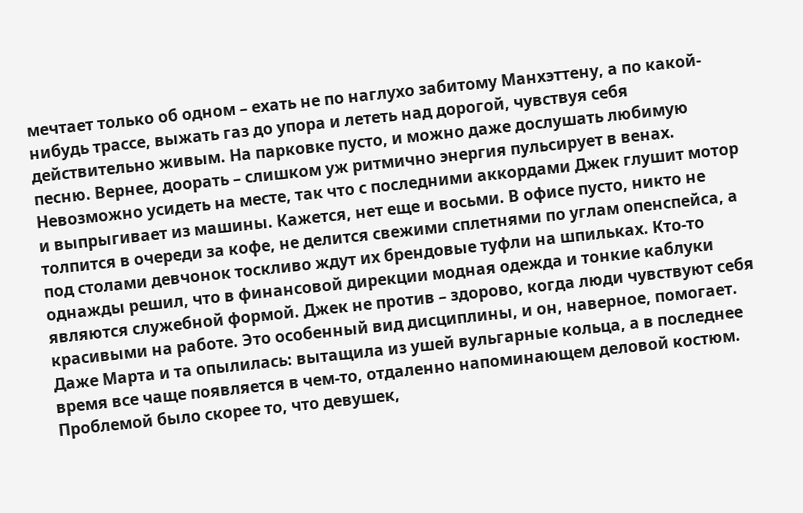мечтает только об одном – ехать не по наглухо забитому Манхэттену, а по какой-нибудь трассе, выжать газ до упора и лететь над дорогой, чувствуя себя действительно живым. На парковке пусто, и можно даже дослушать любимую песню. Вернее, доорать – слишком уж ритмично энергия пульсирует в венах. Невозможно усидеть на месте, так что с последними аккордами Джек глушит мотор и выпрыгивает из машины. Кажется, нет еще и восьми. В офисе пусто, никто не толпится в очереди за кофе, не делится свежими сплетнями по углам опенспейса, а под столами девчонок тоскливо ждут их брендовые туфли на шпильках. Кто-то однажды решил, что в финансовой дирекции модная одежда и тонкие каблуки являются служебной формой. Джек не против – здорово, когда люди чувствуют себя красивыми на работе. Это особенный вид дисциплины, и он, наверное, помогает. Даже Марта и та опылилась: вытащила из ушей вульгарные кольца, а в последнее время все чаще появляется в чем-то, отдаленно напоминающем деловой костюм. Проблемой было скорее то, что девушек,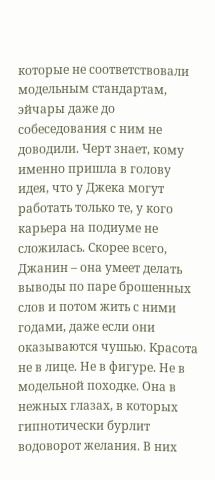которые не соответствовали модельным стандартам, эйчары даже до собеседования с ним не доводили. Черт знает, кому именно пришла в голову идея, что у Джека могут работать только те, у кого карьера на подиуме не сложилась. Скорее всего, Джанин – она умеет делать выводы по паре брошенных слов и потом жить с ними годами, даже если они оказываются чушью. Красота не в лице. Не в фигуре. Не в модельной походке. Она в нежных глазах, в которых гипнотически бурлит водоворот желания. В них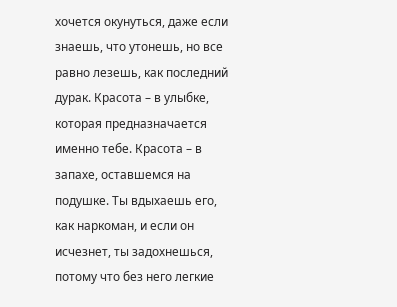хочется окунуться, даже если знаешь, что утонешь, но все равно лезешь, как последний дурак. Красота – в улыбке, которая предназначается именно тебе. Красота – в запахе, оставшемся на подушке. Ты вдыхаешь его, как наркоман, и если он исчезнет, ты задохнешься, потому что без него легкие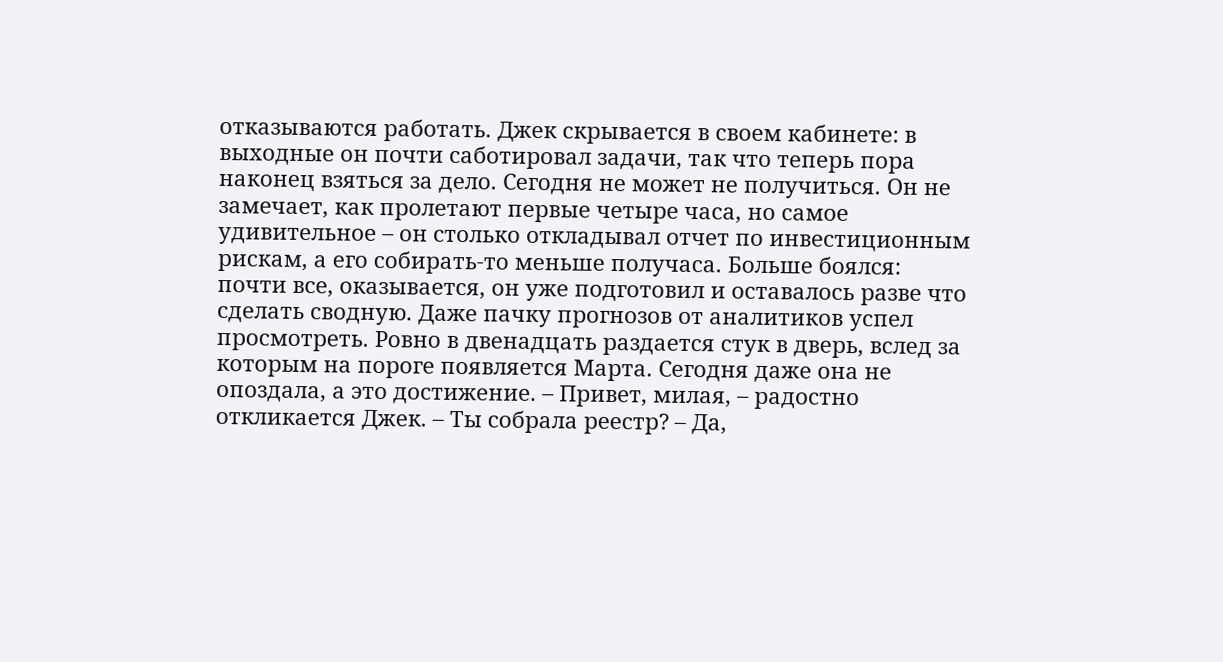отказываются работать. Джек скрывается в своем кабинете: в выходные он почти саботировал задачи, так что теперь пора наконец взяться за дело. Сегодня не может не получиться. Он не замечает, как пролетают первые четыре часа, но самое удивительное – он столько откладывал отчет по инвестиционным рискам, а его собирать-то меньше получаса. Больше боялся: почти все, оказывается, он уже подготовил и оставалось разве что сделать сводную. Даже пачку прогнозов от аналитиков успел просмотреть. Ровно в двенадцать раздается стук в дверь, вслед за которым на пороге появляется Марта. Сегодня даже она не опоздала, а это достижение. – Привет, милая, – радостно откликается Джек. – Ты собрала реестр? – Да,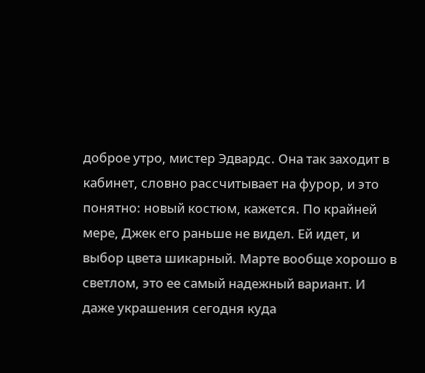доброе утро, мистер Эдвардс. Она так заходит в кабинет, словно рассчитывает на фурор, и это понятно: новый костюм, кажется. По крайней мере, Джек его раньше не видел. Ей идет, и выбор цвета шикарный. Марте вообще хорошо в светлом, это ее самый надежный вариант. И даже украшения сегодня куда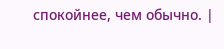спокойнее, чем обычно. |